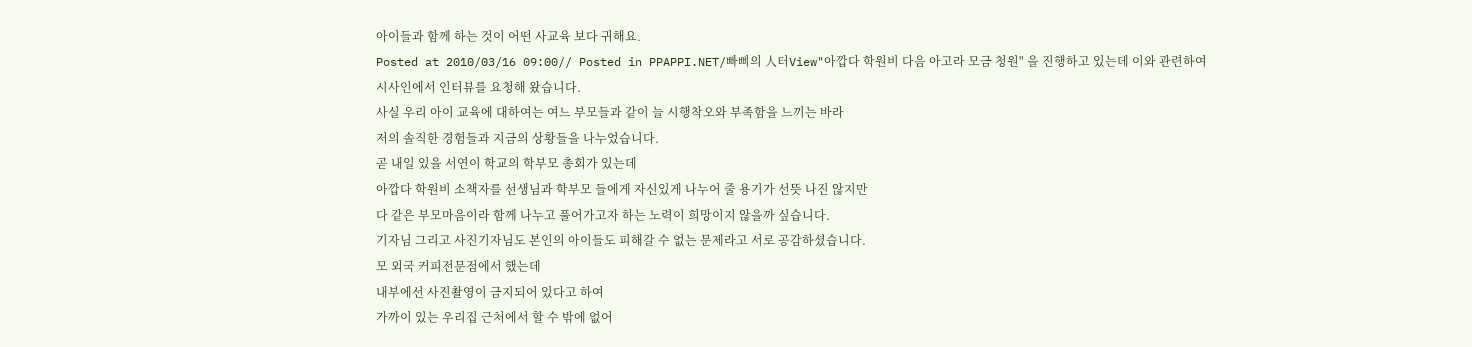아이들과 함께 하는 것이 어떤 사교육 보다 귀해요.
Posted at 2010/03/16 09:00// Posted in PPAPPI.NET/빠삐의 人터View"아깝다 학원비 다음 아고라 모금 청원" 을 진행하고 있는데 이와 관련하여
시사인에서 인터뷰를 요청해 왔습니다.
사실 우리 아이 교육에 대하여는 여느 부모들과 같이 늘 시행착오와 부족함을 느끼는 바라
저의 솔직한 경험들과 지금의 상황들을 나누었습니다.
곧 내일 있을 서연이 학교의 학부모 총회가 있는데
아깝다 학원비 소책자를 선생님과 학부모 들에게 자신있게 나누어 줄 용기가 선뜻 나진 않지만
다 같은 부모마음이라 함께 나누고 풀어가고자 하는 노력이 희망이지 않을까 싶습니다.
기자님 그리고 사진기자님도 본인의 아이들도 피해갈 수 없는 문제라고 서로 공감하셨습니다.
모 외국 커피전문점에서 했는데
내부에선 사진촬영이 금지되어 있다고 하여
가까이 있는 우리집 근처에서 할 수 밖에 없어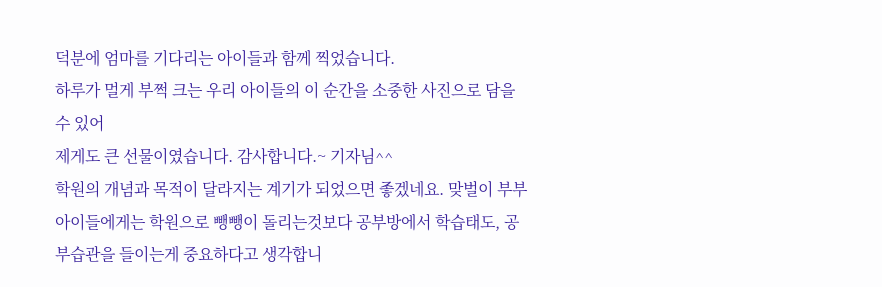덕분에 엄마를 기다리는 아이들과 함께 찍었습니다.
하루가 멀게 부쩍 크는 우리 아이들의 이 순간을 소중한 사진으로 담을 수 있어
제게도 큰 선물이였습니다. 감사합니다.~ 기자님^^
학원의 개념과 목적이 달라지는 계기가 되었으면 좋겠네요. 맞벌이 부부 아이들에게는 학원으로 뺑뺑이 돌리는것보다 공부방에서 학습태도, 공부습관을 들이는게 중요하다고 생각합니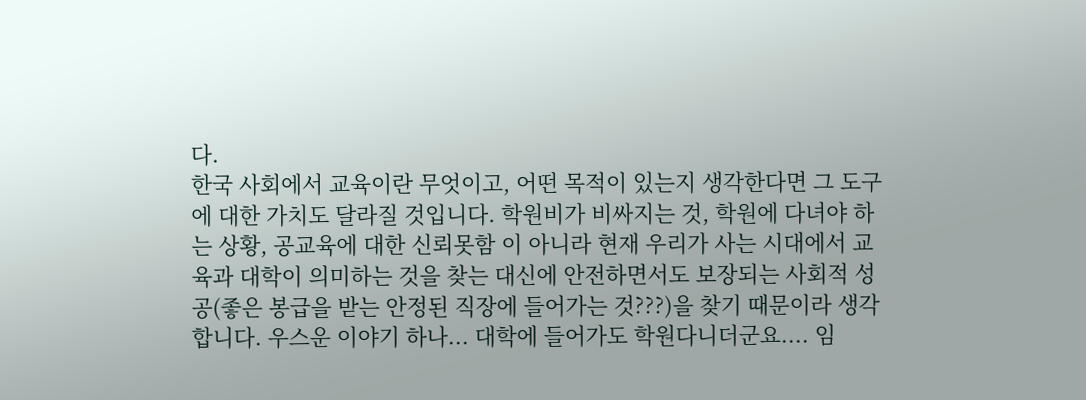다.
한국 사회에서 교육이란 무엇이고, 어떤 목적이 있는지 생각한다면 그 도구에 대한 가치도 달라질 것입니다. 학원비가 비싸지는 것, 학원에 다녀야 하는 상황, 공교육에 대한 신뢰못함 이 아니라 현재 우리가 사는 시대에서 교육과 대학이 의미하는 것을 찾는 대신에 안전하면서도 보장되는 사회적 성공(좋은 봉급을 받는 안정된 직장에 들어가는 것???)을 찾기 때문이라 생각합니다. 우스운 이야기 하나... 대학에 들어가도 학원다니더군요.... 임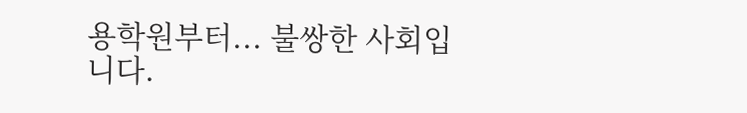용학원부터... 불쌍한 사회입니다.